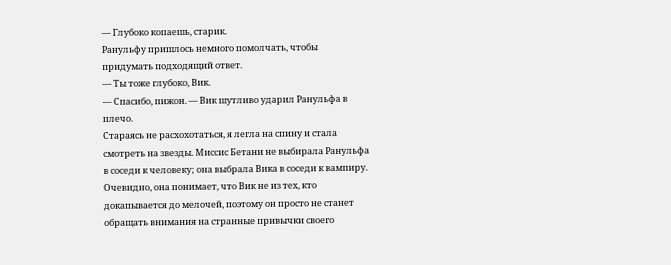— Глубоко копаешь, старик.
Ранульфу пришлось немного помолчать, чтобы придумать подходящий ответ.
— Ты тоже глубоко, Вик.
— Спасибо, пижон. — Вик шутливо ударил Ранульфа в плечо.
Стараясь не расхохотаться, я легла на спину и стала смотреть на звезды. Миссис Бетани не выбирала Ранульфа в соседи к человеку; она выбрала Вика в соседи к вампиру. Очевидно, она понимает, что Вик не из тех, кто докапывается до мелочей, поэтому он просто не станет обращать внимания на странные привычки своего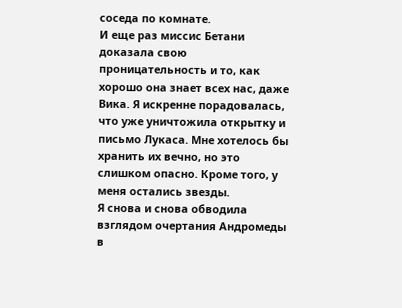соседа по комнате.
И еще раз миссис Бетани доказала свою проницательность и то, как хорошо она знает всех нас, даже Вика. Я искренне порадовалась, что уже уничтожила открытку и письмо Лукаса. Мне хотелось бы хранить их вечно, но это слишком опасно. Кроме того, у меня остались звезды.
Я снова и снова обводила взглядом очертания Андромеды в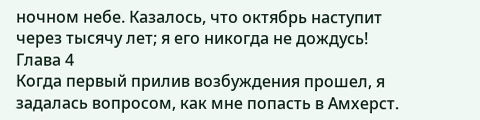ночном небе. Казалось, что октябрь наступит через тысячу лет; я его никогда не дождусь!
Глава 4
Когда первый прилив возбуждения прошел, я задалась вопросом, как мне попасть в Амхерст.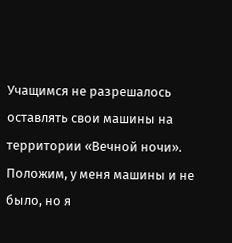Учащимся не разрешалось оставлять свои машины на территории «Вечной ночи». Положим, у меня машины и не было, но я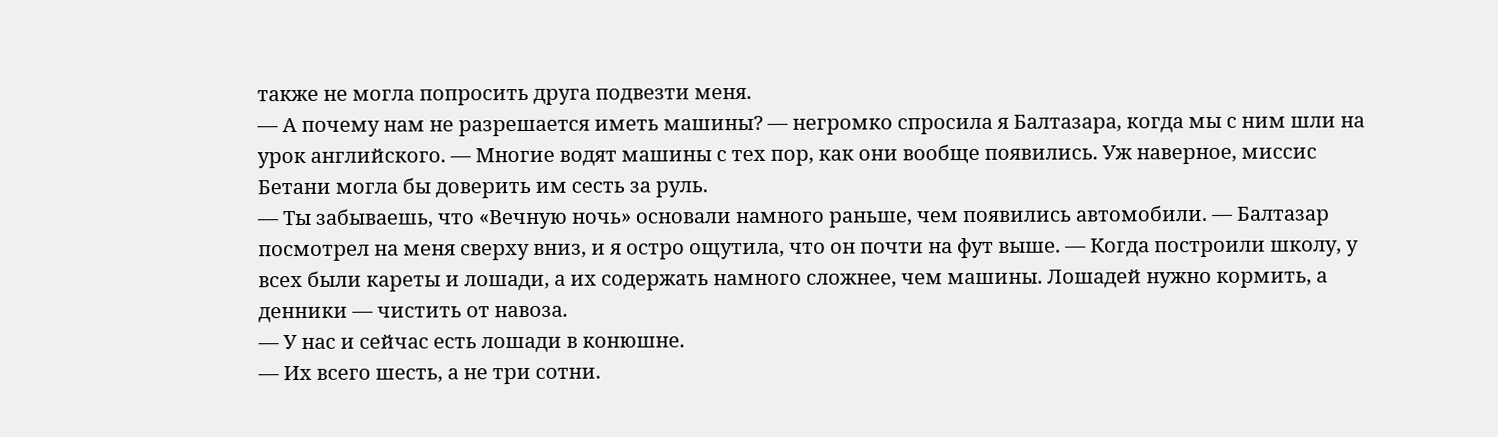также не могла попросить друга подвезти меня.
— А почему нам не разрешается иметь машины? — негромко спросила я Балтазара, когда мы с ним шли на урок английского. — Многие водят машины с тех пор, как они вообще появились. Уж наверное, миссис Бетани могла бы доверить им сесть за руль.
— Ты забываешь, что «Вечную ночь» основали намного раньше, чем появились автомобили. — Балтазар посмотрел на меня сверху вниз, и я остро ощутила, что он почти на фут выше. — Когда построили школу, у всех были кареты и лошади, а их содержать намного сложнее, чем машины. Лошадей нужно кормить, а денники — чистить от навоза.
— У нас и сейчас есть лошади в конюшне.
— Их всего шесть, а не три сотни.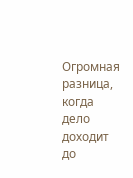Огромная разница, когда дело доходит до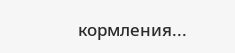кормления...